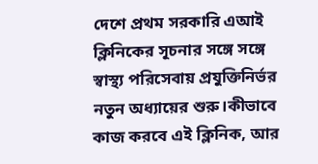দেশে প্রথম সরকারি এআই ক্লিনিকের সূচনার সঙ্গে সঙ্গে স্বাস্থ্য পরিসেবায় প্রযুক্তিনির্ভর নতুন অধ্যায়ের শুরু।কীভাবে কাজ করবে এই ক্লিনিক, আর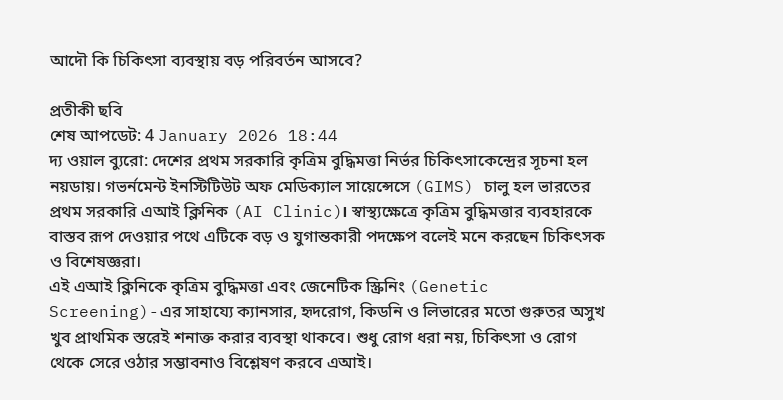আদৌ কি চিকিৎসা ব্যবস্থায় বড় পরিবর্তন আসবে?

প্রতীকী ছবি
শেষ আপডেট: 4 January 2026 18:44
দ্য ওয়াল ব্যুরো: দেশের প্রথম সরকারি কৃত্রিম বুদ্ধিমত্তা নির্ভর চিকিৎসাকেন্দ্রের সূচনা হল নয়ডায়। গভর্নমেন্ট ইনস্টিটিউট অফ মেডিক্যাল সায়েন্সেসে (GIMS) চালু হল ভারতের প্রথম সরকারি এআই ক্লিনিক (AI Clinic)। স্বাস্থ্যক্ষেত্রে কৃত্রিম বুদ্ধিমত্তার ব্যবহারকে বাস্তব রূপ দেওয়ার পথে এটিকে বড় ও যুগান্তকারী পদক্ষেপ বলেই মনে করছেন চিকিৎসক ও বিশেষজ্ঞরা।
এই এআই ক্লিনিকে কৃত্রিম বুদ্ধিমত্তা এবং জেনেটিক স্ক্রিনিং (Genetic Screening)-এর সাহায্যে ক্যানসার, হৃদরোগ, কিডনি ও লিভারের মতো গুরুতর অসুখ খুব প্রাথমিক স্তরেই শনাক্ত করার ব্যবস্থা থাকবে। শুধু রোগ ধরা নয়, চিকিৎসা ও রোগ থেকে সেরে ওঠার সম্ভাবনাও বিশ্লেষণ করবে এআই।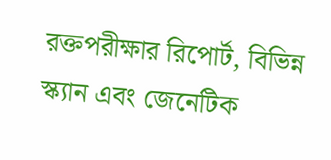রক্তপরীক্ষার রিপোর্ট, বিভিন্ন স্ক্যান এবং জেনেটিক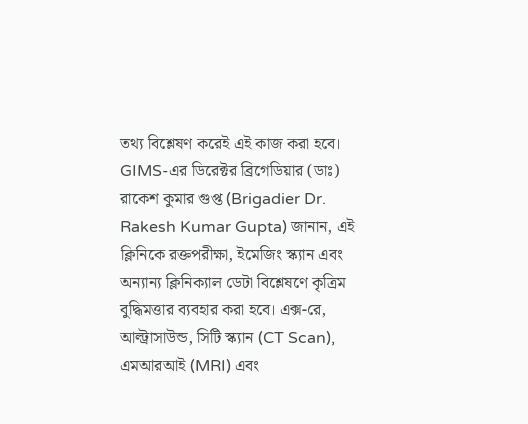তথ্য বিশ্লেষণ করেই এই কাজ করা হবে।
GIMS-এর ডিরেক্টর ব্রিগেডিয়ার (ডাঃ) রাকেশ কুমার গুপ্ত (Brigadier Dr. Rakesh Kumar Gupta) জানান, এই ক্লিনিকে রক্তপরীক্ষা, ইমেজিং স্ক্যান এবং অন্যান্য ক্লিনিক্যাল ডেটা বিশ্লেষণে কৃত্রিম বুদ্ধিমত্তার ব্যবহার করা হবে। এক্স-রে, আল্ট্রাসাউন্ড, সিটি স্ক্যান (CT Scan), এমআরআই (MRI) এবং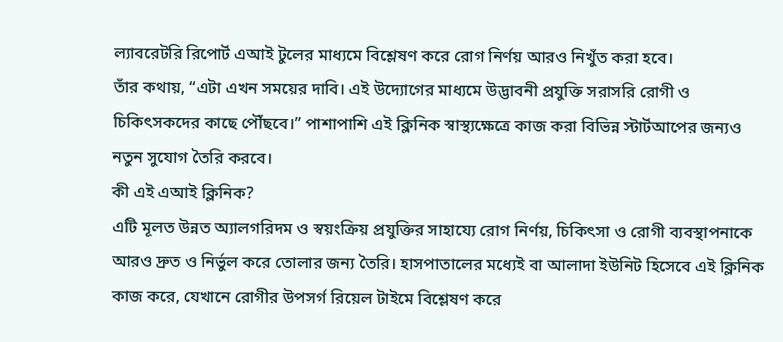ল্যাবরেটরি রিপোর্ট এআই টুলের মাধ্যমে বিশ্লেষণ করে রোগ নির্ণয় আরও নিখুঁত করা হবে।
তাঁর কথায়, “এটা এখন সময়ের দাবি। এই উদ্যোগের মাধ্যমে উদ্ভাবনী প্রযুক্তি সরাসরি রোগী ও চিকিৎসকদের কাছে পৌঁছবে।” পাশাপাশি এই ক্লিনিক স্বাস্থ্যক্ষেত্রে কাজ করা বিভিন্ন স্টার্টআপের জন্যও নতুন সুযোগ তৈরি করবে।
কী এই এআই ক্লিনিক?
এটি মূলত উন্নত অ্যালগরিদম ও স্বয়ংক্রিয় প্রযুক্তির সাহায্যে রোগ নির্ণয়, চিকিৎসা ও রোগী ব্যবস্থাপনাকে আরও দ্রুত ও নির্ভুল করে তোলার জন্য তৈরি। হাসপাতালের মধ্যেই বা আলাদা ইউনিট হিসেবে এই ক্লিনিক কাজ করে, যেখানে রোগীর উপসর্গ রিয়েল টাইমে বিশ্লেষণ করে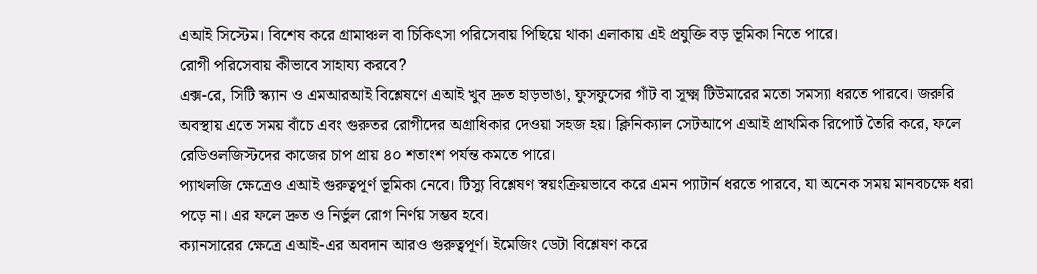এআই সিস্টেম। বিশেষ করে গ্রামাঞ্চল বা চিকিৎসা পরিসেবায় পিছিয়ে থাকা এলাকায় এই প্রযুক্তি বড় ভূমিকা নিতে পারে।
রোগী পরিসেবায় কীভাবে সাহায্য করবে?
এক্স-রে, সিটি স্ক্যান ও এমআরআই বিশ্লেষণে এআই খুব দ্রুত হাড়ভাঙা, ফুসফুসের গাঁট বা সূক্ষ্ম টিউমারের মতো সমস্যা ধরতে পারবে। জরুরি অবস্থায় এতে সময় বাঁচে এবং গুরুতর রোগীদের অগ্রাধিকার দেওয়া সহজ হয়। ক্লিনিক্যাল সেটআপে এআই প্রাথমিক রিপোর্ট তৈরি করে, ফলে রেডিওলজিস্টদের কাজের চাপ প্রায় ৪০ শতাংশ পর্যন্ত কমতে পারে।
প্যাথলজি ক্ষেত্রেও এআই গুরুত্বপূর্ণ ভূমিকা নেবে। টিস্যু বিশ্লেষণ স্বয়ংক্রিয়ভাবে করে এমন প্যাটার্ন ধরতে পারবে, যা অনেক সময় মানবচক্ষে ধরা পড়ে না। এর ফলে দ্রুত ও নির্ভুল রোগ নির্ণয় সম্ভব হবে।
ক্যানসারের ক্ষেত্রে এআই-এর অবদান আরও গুরুত্বপূর্ণ। ইমেজিং ডেটা বিশ্লেষণ করে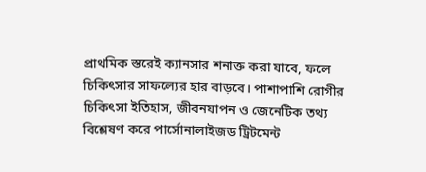প্রাথমিক স্তরেই ক্যানসার শনাক্ত করা যাবে, ফলে চিকিৎসার সাফল্যের হার বাড়বে। পাশাপাশি রোগীর চিকিৎসা ইতিহাস, জীবনযাপন ও জেনেটিক তথ্য বিশ্লেষণ করে পার্সোনালাইজড ট্রিটমেন্ট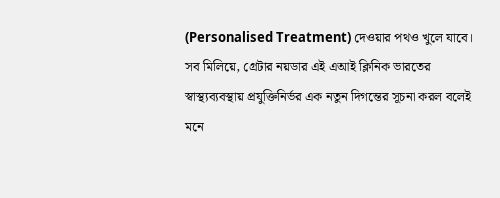(Personalised Treatment) দেওয়ার পথও খুলে যাবে।
সব মিলিয়ে, গ্রেটার নয়ডার এই এআই ক্লিনিক ভারতের স্বাস্থ্যব্যবস্থায় প্রযুক্তিনির্ভর এক নতুন দিগন্তের সূচনা করল বলেই মনে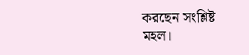করছেন সংশ্লিষ্ট মহল।